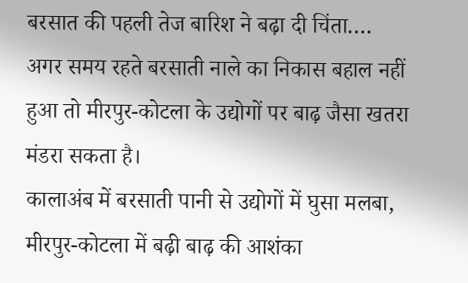बरसात की पहली तेज बारिश ने बढ़ा दी चिंता.…
अगर समय रहते बरसाती नाले का निकास बहाल नहीं हुआ तो मीरपुर-कोटला के उद्योगों पर बाढ़ जैसा खतरा मंडरा सकता है।
कालाअंब में बरसाती पानी से उद्योगों में घुसा मलबा, मीरपुर-कोटला में बढ़ी बाढ़ की आशंका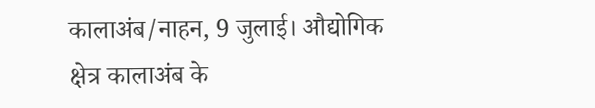कालाअंब/नाहन, 9 जुलाई। औद्योगिक क्षेत्र कालाअंब के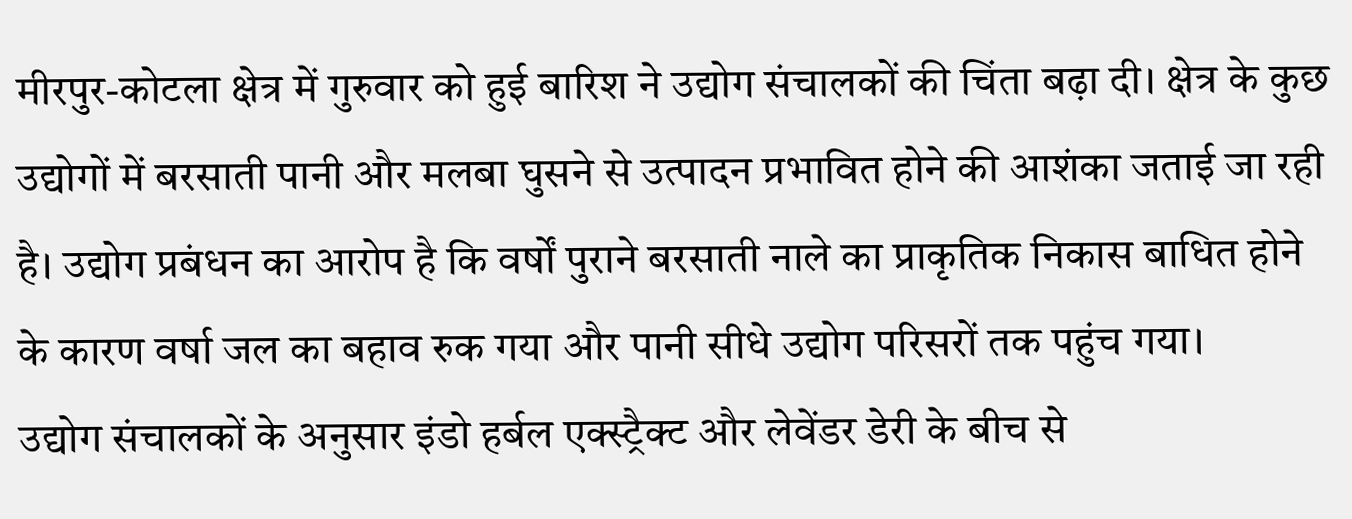मीरपुर-कोटला क्षेत्र में गुरुवार को हुई बारिश ने उद्योग संचालकों की चिंता बढ़ा दी। क्षेत्र के कुछ उद्योगों में बरसाती पानी और मलबा घुसने से उत्पादन प्रभावित होने की आशंका जताई जा रही है। उद्योग प्रबंधन का आरोप है कि वर्षों पुराने बरसाती नाले का प्राकृतिक निकास बाधित होने के कारण वर्षा जल का बहाव रुक गया और पानी सीधे उद्योग परिसरों तक पहुंच गया।
उद्योग संचालकों के अनुसार इंडो हर्बल एक्स्ट्रैक्ट और लेवेंडर डेरी के बीच से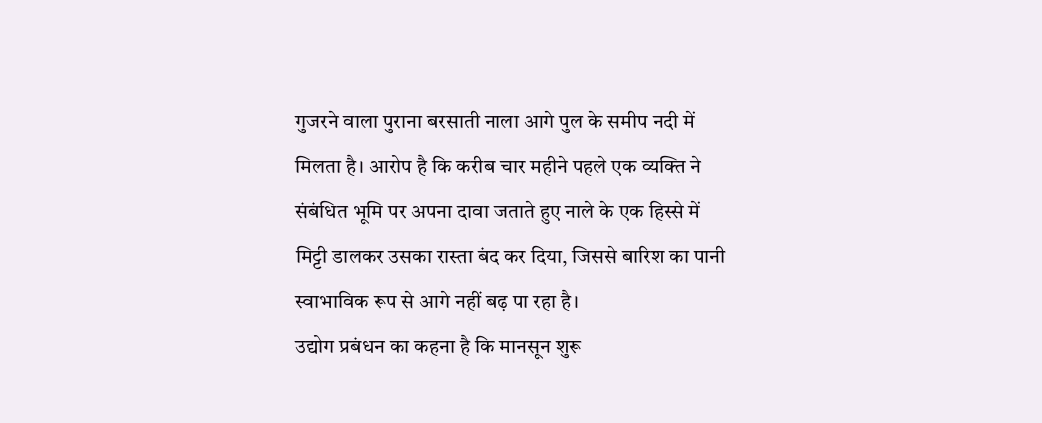गुजरने वाला पुराना बरसाती नाला आगे पुल के समीप नदी में मिलता है। आरोप है कि करीब चार महीने पहले एक व्यक्ति ने संबंधित भूमि पर अपना दावा जताते हुए नाले के एक हिस्से में मिट्टी डालकर उसका रास्ता बंद कर दिया, जिससे बारिश का पानी स्वाभाविक रूप से आगे नहीं बढ़ पा रहा है।
उद्योग प्रबंधन का कहना है कि मानसून शुरू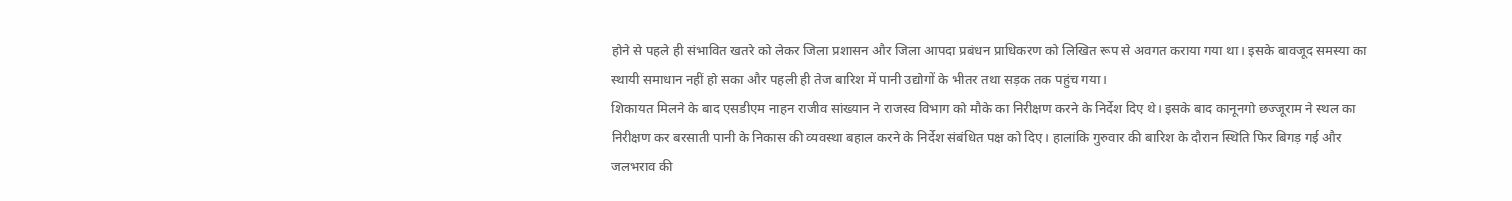होने से पहले ही संभावित खतरे को लेकर जिला प्रशासन और जिला आपदा प्रबंधन प्राधिकरण को लिखित रूप से अवगत कराया गया था। इसके बावजूद समस्या का स्थायी समाधान नहीं हो सका और पहली ही तेज बारिश में पानी उद्योगों के भीतर तथा सड़क तक पहुंच गया।
शिकायत मिलने के बाद एसडीएम नाहन राजीव सांख्यान ने राजस्व विभाग को मौके का निरीक्षण करने के निर्देश दिए थे। इसके बाद कानूनगो छज्जूराम ने स्थल का निरीक्षण कर बरसाती पानी के निकास की व्यवस्था बहाल करने के निर्देश संबंधित पक्ष को दिए। हालांकि गुरुवार की बारिश के दौरान स्थिति फिर बिगड़ गई और जलभराव की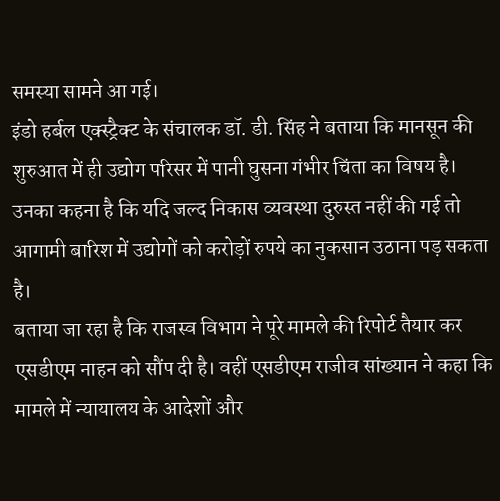समस्या सामने आ गई।
इंडो हर्बल एक्स्ट्रैक्ट के संचालक डॉ. डी. सिंह ने बताया कि मानसून की शुरुआत में ही उद्योग परिसर में पानी घुसना गंभीर चिंता का विषय है। उनका कहना है कि यदि जल्द निकास व्यवस्था दुरुस्त नहीं की गई तो आगामी बारिश में उद्योगों को करोड़ों रुपये का नुकसान उठाना पड़ सकता है।
बताया जा रहा है कि राजस्व विभाग ने पूरे मामले की रिपोर्ट तैयार कर एसडीएम नाहन को सौंप दी है। वहीं एसडीएम राजीव सांख्यान ने कहा कि मामले में न्यायालय के आदेशों और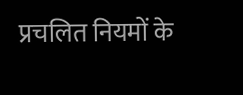प्रचलित नियमों के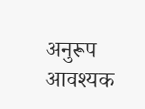अनुरूप आवश्यक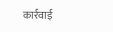कार्रवाई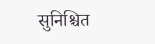सुनिश्चित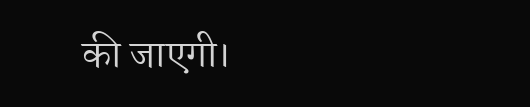की जाएगी।